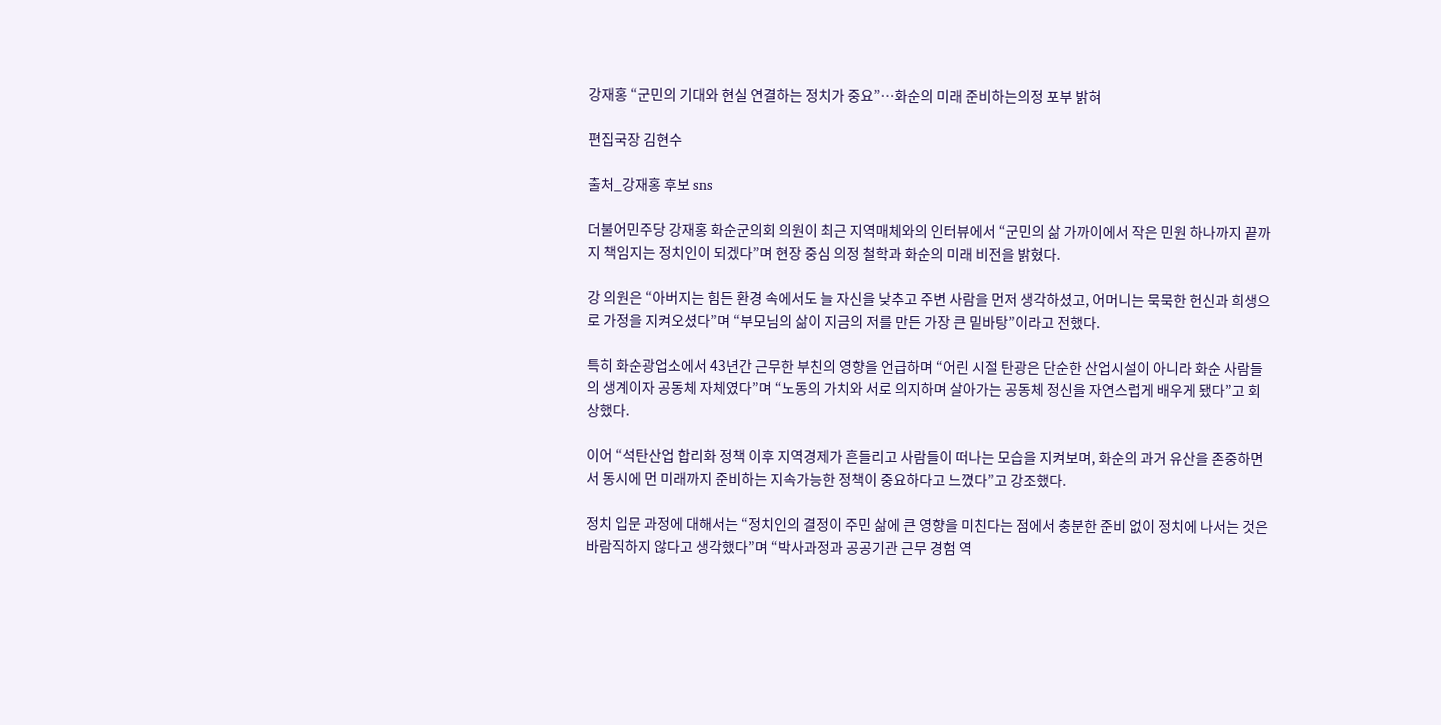강재홍 “군민의 기대와 현실 연결하는 정치가 중요”…화순의 미래 준비하는의정 포부 밝혀

편집국장 김현수

출처_강재홍 후보 sns

더불어민주당 강재홍 화순군의회 의원이 최근 지역매체와의 인터뷰에서 “군민의 삶 가까이에서 작은 민원 하나까지 끝까지 책임지는 정치인이 되겠다”며 현장 중심 의정 철학과 화순의 미래 비전을 밝혔다.

강 의원은 “아버지는 힘든 환경 속에서도 늘 자신을 낮추고 주변 사람을 먼저 생각하셨고, 어머니는 묵묵한 헌신과 희생으로 가정을 지켜오셨다”며 “부모님의 삶이 지금의 저를 만든 가장 큰 밑바탕”이라고 전했다.

특히 화순광업소에서 43년간 근무한 부친의 영향을 언급하며 “어린 시절 탄광은 단순한 산업시설이 아니라 화순 사람들의 생계이자 공동체 자체였다”며 “노동의 가치와 서로 의지하며 살아가는 공동체 정신을 자연스럽게 배우게 됐다”고 회상했다.

이어 “석탄산업 합리화 정책 이후 지역경제가 흔들리고 사람들이 떠나는 모습을 지켜보며, 화순의 과거 유산을 존중하면서 동시에 먼 미래까지 준비하는 지속가능한 정책이 중요하다고 느꼈다”고 강조했다.

정치 입문 과정에 대해서는 “정치인의 결정이 주민 삶에 큰 영향을 미친다는 점에서 충분한 준비 없이 정치에 나서는 것은 바람직하지 않다고 생각했다”며 “박사과정과 공공기관 근무 경험 역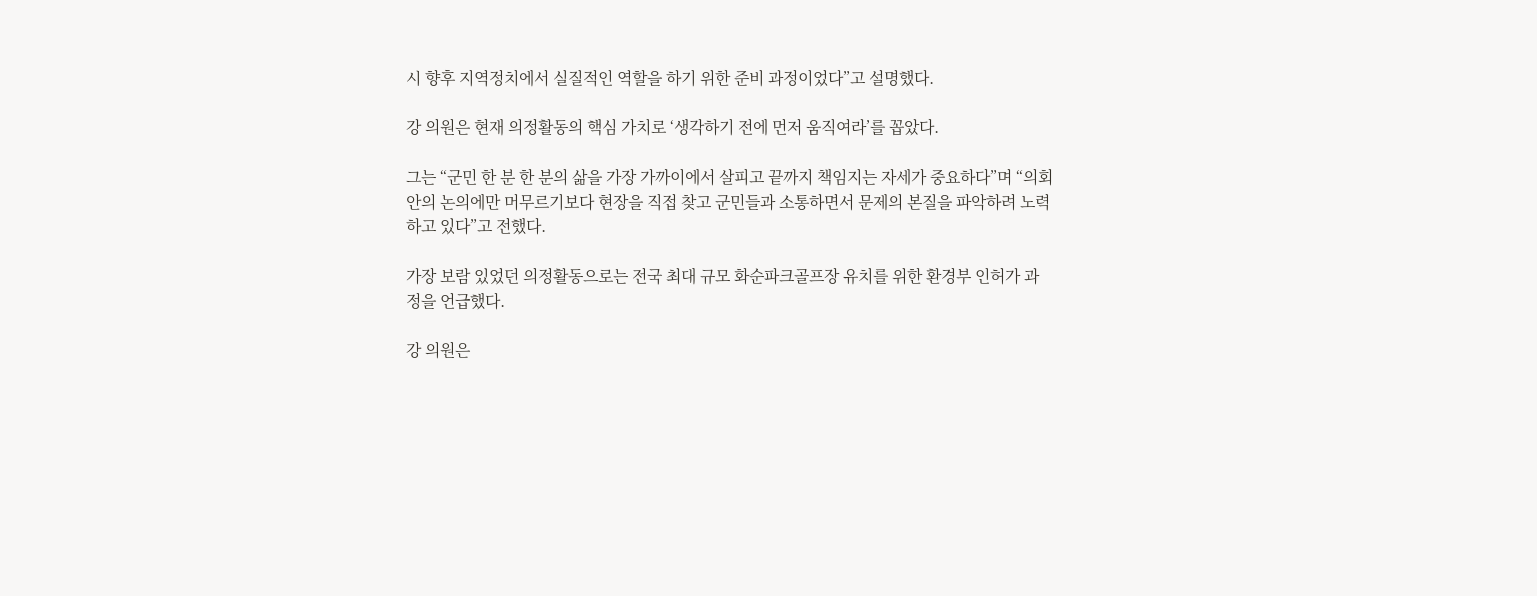시 향후 지역정치에서 실질적인 역할을 하기 위한 준비 과정이었다”고 설명했다.

강 의원은 현재 의정활동의 핵심 가치로 ‘생각하기 전에 먼저 움직여라’를 꼽았다.

그는 “군민 한 분 한 분의 삶을 가장 가까이에서 살피고 끝까지 책임지는 자세가 중요하다”며 “의회 안의 논의에만 머무르기보다 현장을 직접 찾고 군민들과 소통하면서 문제의 본질을 파악하려 노력하고 있다”고 전했다.

가장 보람 있었던 의정활동으로는 전국 최대 규모 화순파크골프장 유치를 위한 환경부 인허가 과정을 언급했다.

강 의원은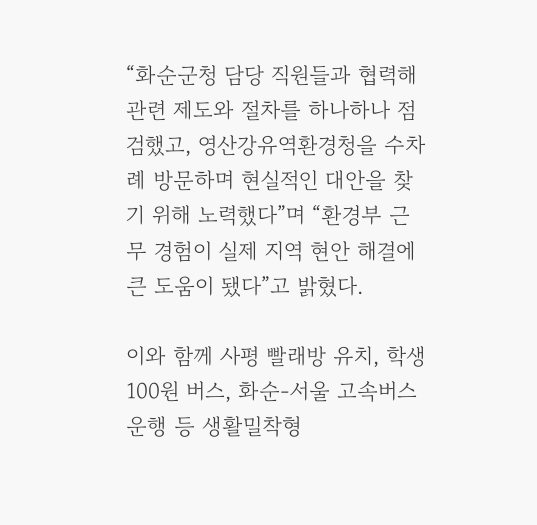“화순군청 담당 직원들과 협력해 관련 제도와 절차를 하나하나 점검했고, 영산강유역환경청을 수차례 방문하며 현실적인 대안을 찾기 위해 노력했다”며 “환경부 근무 경험이 실제 지역 현안 해결에 큰 도움이 됐다”고 밝혔다.

이와 함께 사평 빨래방 유치, 학생 100원 버스, 화순-서울 고속버스 운행 등 생활밀착형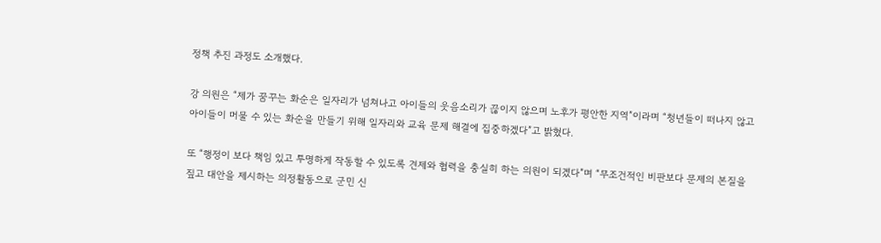정책 추진 과정도 소개했다.

강 의원은 “제가 꿈꾸는 화순은 일자리가 넘쳐나고 아이들의 웃음소리가 끊이지 않으며 노후가 평안한 지역”이라며 “청년들이 떠나지 않고 아이들이 머물 수 있는 화순을 만들기 위해 일자리와 교육 문제 해결에 집중하겠다”고 밝혔다.

또 “행정이 보다 책임 있고 투명하게 작동할 수 있도록 견제와 협력을 충실히 하는 의원이 되겠다”며 “무조건적인 비판보다 문제의 본질을 짚고 대안을 제시하는 의정활동으로 군민 신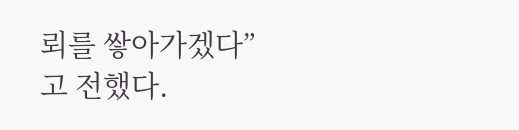뢰를 쌓아가겠다”고 전했다.